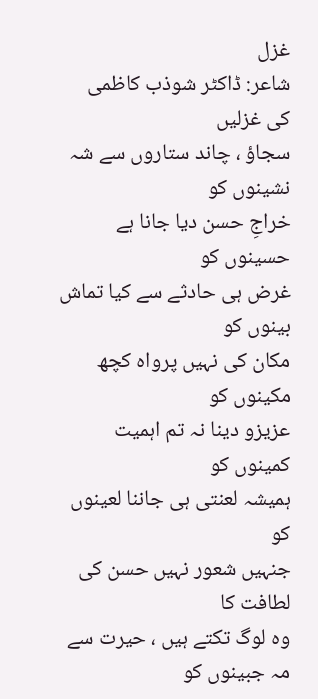غزل
شاعر: ڈاکٹر شوذب کاظمی کی غزلیں
سجاؤ ، چاند ستاروں سے شہ نشینوں کو
خراجِ حسن دیا جانا ہے حسینوں کو
غرض ہی حادثے سے کیا تماش بینوں کو
مکان کی نہیں پرواہ کچھ مکینوں کو
عزیزو دینا نہ تم اہمیت کمینوں کو
ہمیشہ لعنتی ہی جاننا لعینوں کو
جنہیں شعور نہیں حسن کی لطافت کا
وہ لوگ تکتے ہیں ، حیرت سے مہ جبینوں کو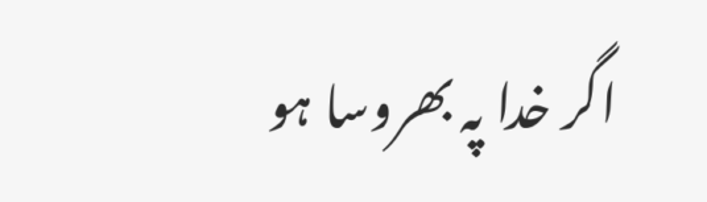اگر خدا پہ بھروسا ہو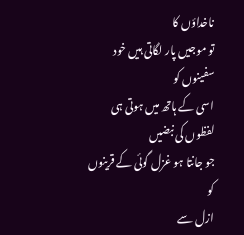ناخداؤں کا
تو موجیں پار لگاتی ہیں خود سفینوں کو
اسی کے ہاتھ میں ہوتی ہی لفظوں کی نبضیں
جو جانتا ہو غزل گوئی کے قرینوں کو
ازل سے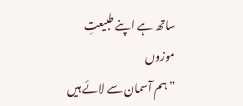ساتھ ہے اپنے طبیعتِ موزوں
”ہم آسمان سے لائے ہیں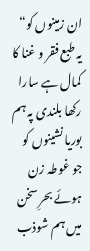ان زمینوں کو“
یہ طبع فقر و غنا کا کمال ہے سارا
رکھا بلندی پہ ہم بوریا نشینوں کو
جو غوطہ زن ہوئے بحرِ سخن میں ہم شوذب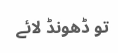تو ڈھونڈ لائے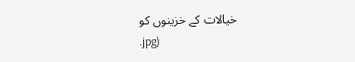خیالات کے خزینوں کو
.jpg)